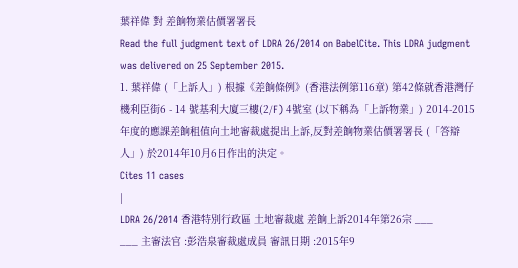葉祥偉 對 差餉物業估價署署長
Read the full judgment text of LDRA 26/2014 on BabelCite. This LDRA judgment was delivered on 25 September 2015.
1. 葉祥偉 (「上訴人」) 根據《差餉條例》(香港法例第116章) 第42條就香港灣仔機利臣街6 - 14 號基利大廈三樓(2/F) 4號室 (以下稱為「上訴物業」) 2014-2015年度的應課差餉租值向土地審裁處提出上訴,反對差餉物業估價署署長 (「答辯人」) 於2014年10月6日作出的決定。
Cites 11 cases
|
LDRA 26/2014 香港特別行政區 土地審裁處 差餉上訴2014年第26宗 ___
___ 主審法官 :彭浩泉審裁處成員 審訊日期 :2015年9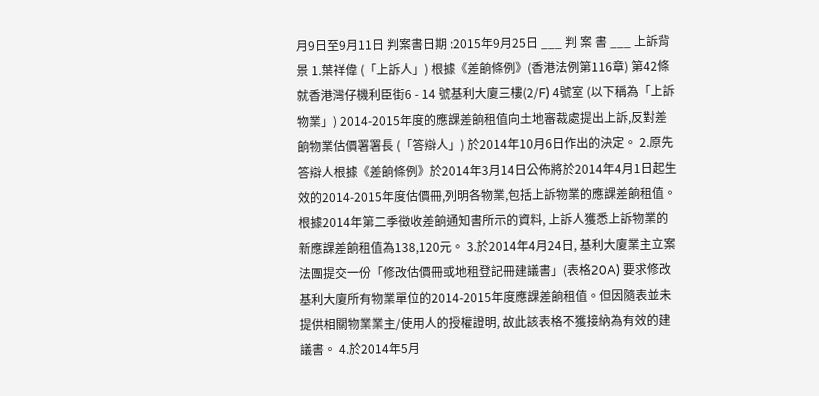月9日至9月11日 判案書日期 :2015年9月25日 ___ 判 案 書 ___ 上訴背景 1.葉祥偉 (「上訴人」) 根據《差餉條例》(香港法例第116章) 第42條就香港灣仔機利臣街6 - 14 號基利大廈三樓(2/F) 4號室 (以下稱為「上訴物業」) 2014-2015年度的應課差餉租值向土地審裁處提出上訴,反對差餉物業估價署署長 (「答辯人」) 於2014年10月6日作出的決定。 2.原先答辯人根據《差餉條例》於2014年3月14日公佈將於2014年4月1日起生效的2014-2015年度估價冊,列明各物業,包括上訴物業的應課差餉租值。根據2014年第二季徵收差餉通知書所示的資料, 上訴人獲悉上訴物業的新應課差餉租值為138,120元。 3.於2014年4月24日, 基利大廈業主立案法團提交一份「修改估價冊或地租登記冊建議書」(表格20A) 要求修改基利大廈所有物業單位的2014-2015年度應課差餉租值。但因隨表並未提供相關物業業主/使用人的授權證明, 故此該表格不獲接納為有效的建議書。 4.於2014年5月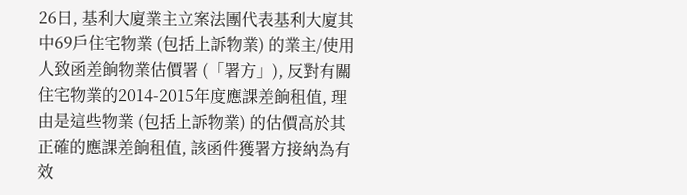26日, 基利大廈業主立案法團代表基利大廈其中69戶住宅物業 (包括上訴物業) 的業主/使用人致函差餉物業估價署 (「署方」), 反對有關住宅物業的2014-2015年度應課差餉租值, 理由是這些物業 (包括上訴物業) 的估價高於其正確的應課差餉租值, 該函件獲署方接納為有效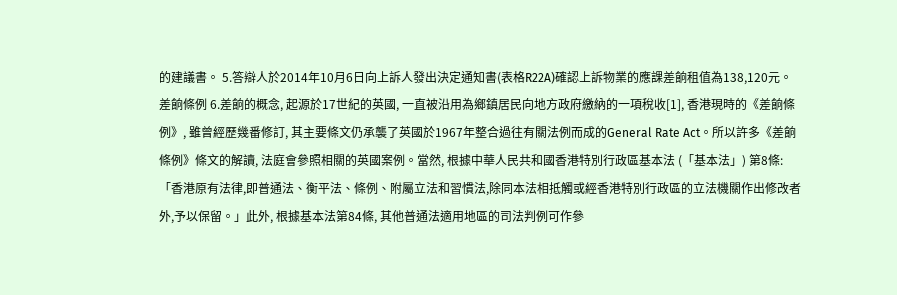的建議書。 5.答辯人於2014年10月6日向上訴人發出決定通知書(表格R22A)確認上訴物業的應課差餉租值為138,120元。 差餉條例 6.差餉的概念, 起源於17世紀的英國, 一直被沿用為鄉鎮居民向地方政府繳納的一項稅收[1], 香港現時的《差餉條例》, 雖曾經歷幾番修訂, 其主要條文仍承襲了英國於1967年整合過往有關法例而成的General Rate Act。所以許多《差餉條例》條文的解讀, 法庭會參照相關的英國案例。當然, 根據中華人民共和國香港特別行政區基本法 (「基本法」) 第8條: 「香港原有法律,即普通法、衡平法、條例、附屬立法和習慣法,除同本法相抵觸或經香港特別行政區的立法機關作出修改者外,予以保留。」此外, 根據基本法第84條, 其他普通法適用地區的司法判例可作參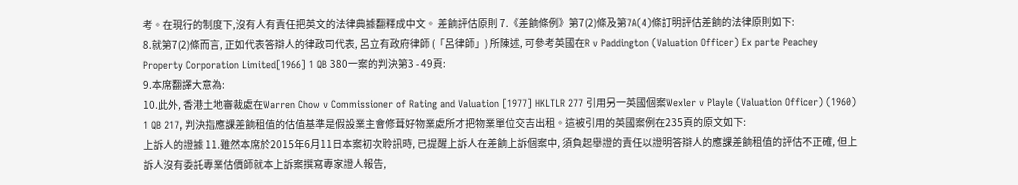考。在現行的制度下,沒有人有責任把英文的法律典據翻釋成中文。 差餉評估原則 7.《差餉條例》第7(2)條及第7A(4)條訂明評估差餉的法律原則如下:
8.就第7(2)條而言, 正如代表答辯人的律政司代表, 呂立有政府律師 (「呂律師」) 所陳述, 可參考英國在R v Paddington (Valuation Officer) Ex parte Peachey Property Corporation Limited[1966] 1 QB 380一案的判決第3 - 49頁:
9.本席翻譯大意為:
10.此外, 香港土地審裁處在Warren Chow v Commissioner of Rating and Valuation [1977] HKLTLR 277 引用另一英國個案Wexler v Playle (Valuation Officer) (1960) 1 QB 217, 判決指應課差餉租值的估值基準是假設業主會修葺好物業處所才把物業單位交吉出租。這被引用的英國案例在235頁的原文如下:
上訴人的證據 11.雖然本席於2015年6月11日本案初次聆訊時, 已提醒上訴人在差餉上訴個案中, 須負起舉證的責任以證明答辯人的應課差餉租值的評估不正確, 但上訴人沒有委託專業估價師就本上訴案撰寫專家證人報告,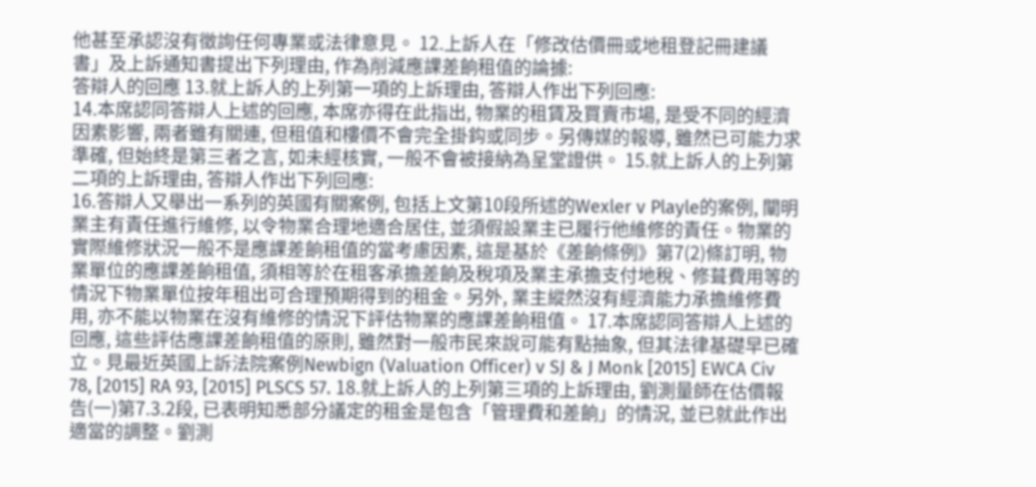他甚至承認沒有徵詢任何專業或法律意見。 12.上訴人在「修改估價冊或地租登記冊建議書」及上訴通知書提出下列理由, 作為削減應課差餉租值的論據:
答辯人的回應 13.就上訴人的上列第一項的上訴理由, 答辯人作出下列回應:
14.本席認同答辯人上述的回應, 本席亦得在此指出, 物業的租賃及買賣市場, 是受不同的經濟因素影響, 兩者雖有關連, 但租值和樓價不會完全掛鈎或同步。另傳媒的報導, 雖然已可能力求準確, 但始終是第三者之言, 如未經核實, 一般不會被接納為呈堂證供。 15.就上訴人的上列第二項的上訴理由, 答辯人作出下列回應:
16.答辯人又舉出一系列的英國有關案例, 包括上文第10段所述的Wexler v Playle的案例, 闡明業主有責任進行維修, 以令物業合理地適合居住, 並須假設業主已履行他維修的責任。物業的實際維修狀況一般不是應課差餉租值的當考慮因素, 這是基於《差餉條例》第7(2)條訂明, 物業單位的應課差餉租值, 須相等於在租客承擔差餉及稅項及業主承擔支付地稅、修葺費用等的情況下物業單位按年租出可合理預期得到的租金。另外, 業主縱然沒有經濟能力承擔維修費用, 亦不能以物業在沒有維修的情況下評估物業的應課差餉租值。 17.本席認同答辯人上述的回應, 這些評估應課差餉租值的原則, 雖然對一般市民來說可能有點抽象, 但其法律基礎早已確立。見最近英國上訴法院案例Newbign (Valuation Officer) v SJ & J Monk [2015] EWCA Civ 78, [2015] RA 93, [2015] PLSCS 57. 18.就上訴人的上列第三項的上訴理由, 劉測量師在估價報告(一)第7.3.2段, 已表明知悉部分議定的租金是包含「管理費和差餉」的情況, 並已就此作出適當的調整。劉測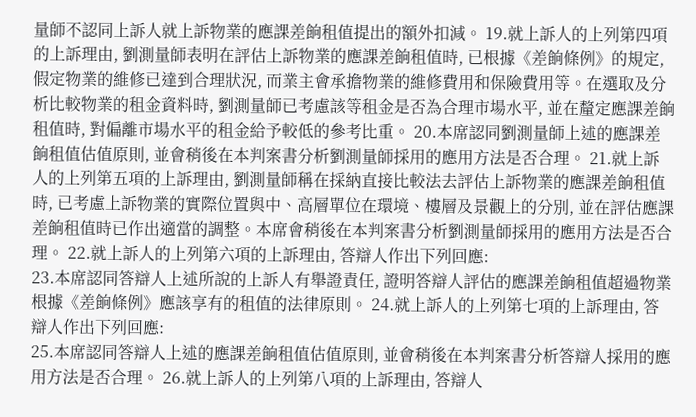量師不認同上訴人就上訴物業的應課差餉租值提出的額外扣減。 19.就上訴人的上列第四項的上訴理由, 劉測量師表明在評估上訴物業的應課差餉租值時, 已根據《差餉條例》的規定, 假定物業的維修已達到合理狀況, 而業主會承擔物業的維修費用和保險費用等。在選取及分析比較物業的租金資料時, 劉測量師已考慮該等租金是否為合理市場水平, 並在釐定應課差餉租值時, 對偏離市場水平的租金給予較低的參考比重。 20.本席認同劉測量師上述的應課差餉租值估值原則, 並會稍後在本判案書分析劉測量師採用的應用方法是否合理。 21.就上訴人的上列第五項的上訴理由, 劉測量師稱在採納直接比較法去評估上訴物業的應課差餉租值時, 已考慮上訴物業的實際位置與中、高層單位在環境、樓層及景觀上的分別, 並在評估應課差餉租值時已作出適當的調整。本席會稍後在本判案書分析劉測量師採用的應用方法是否合理。 22.就上訴人的上列第六項的上訴理由, 答辯人作出下列回應:
23.本席認同答辯人上述所說的上訴人有舉證責任, 證明答辯人評估的應課差餉租值超過物業根據《差餉條例》應該享有的租值的法律原則。 24.就上訴人的上列第七項的上訴理由, 答辯人作出下列回應:
25.本席認同答辯人上述的應課差餉租值估值原則, 並會稍後在本判案書分析答辯人採用的應用方法是否合理。 26.就上訴人的上列第八項的上訴理由, 答辯人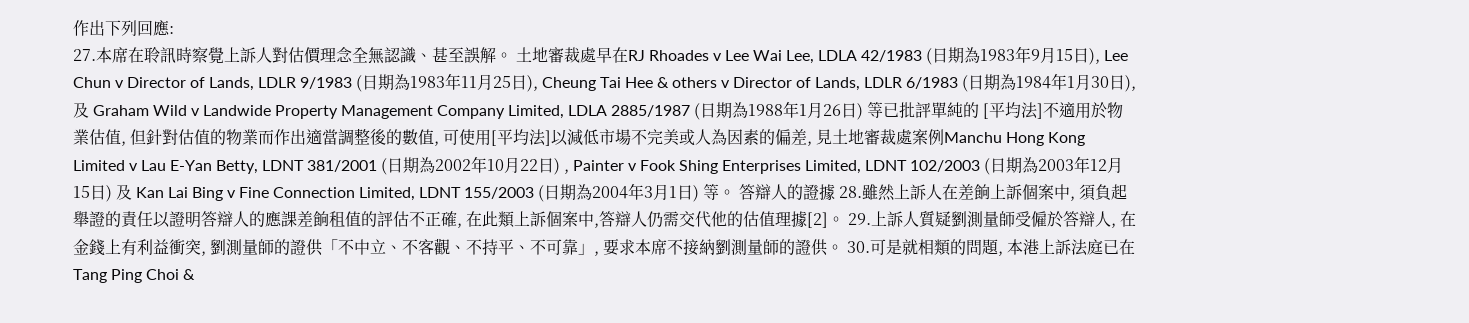作出下列回應:
27.本席在聆訊時察覺上訴人對估價理念全無認識、甚至誤解。 土地審裁處早在RJ Rhoades v Lee Wai Lee, LDLA 42/1983 (日期為1983年9月15日), Lee Chun v Director of Lands, LDLR 9/1983 (日期為1983年11月25日), Cheung Tai Hee & others v Director of Lands, LDLR 6/1983 (日期為1984年1月30日), 及 Graham Wild v Landwide Property Management Company Limited, LDLA 2885/1987 (日期為1988年1月26日) 等已批評單純的 [平均法]不適用於物業估值, 但針對估值的物業而作出適當調整後的數值, 可使用[平均法]以減低市場不完美或人為因素的偏差, 見土地審裁處案例Manchu Hong Kong Limited v Lau E-Yan Betty, LDNT 381/2001 (日期為2002年10月22日) , Painter v Fook Shing Enterprises Limited, LDNT 102/2003 (日期為2003年12月15日) 及 Kan Lai Bing v Fine Connection Limited, LDNT 155/2003 (日期為2004年3月1日) 等。 答辯人的證據 28.雖然上訴人在差餉上訴個案中, 須負起舉證的責任以證明答辯人的應課差餉租值的評估不正確, 在此類上訴個案中,答辯人仍需交代他的估值理據[2]。 29.上訴人質疑劉測量師受僱於答辯人, 在金錢上有利益衝突, 劉測量師的證供「不中立、不客觀、不持平、不可靠」, 要求本席不接納劉測量師的證供。 30.可是就相類的問題, 本港上訴法庭已在Tang Ping Choi &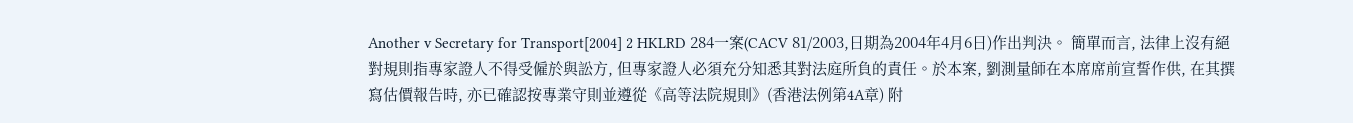Another v Secretary for Transport[2004] 2 HKLRD 284一案(CACV 81/2003,日期為2004年4月6日)作出判決。 簡單而言, 法律上沒有絕對規則指專家證人不得受僱於與訟方, 但專家證人必須充分知悉其對法庭所負的責任。於本案, 劉測量師在本席席前宣誓作供, 在其撰寫估價報告時, 亦已確認按專業守則並遵從《高等法院規則》(香港法例第4A章) 附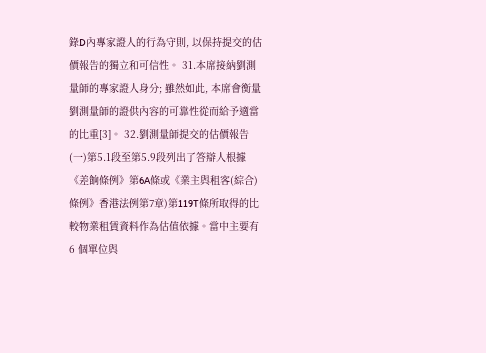錄D內專家證人的行為守則, 以保持提交的估價報告的獨立和可信性。 31.本席接納劉測量師的專家證人身分; 雖然如此, 本席會衡量劉測量師的證供內容的可靠性從而給予適當的比重[3]。 32.劉測量師提交的估價報告(一)第5.1段至第5.9段列出了答辯人根據《差餉條例》第6A條或《業主與租客(綜合)條例》香港法例第7章)第119T條所取得的比較物業租賃資料作為估值依據。當中主要有6 個單位與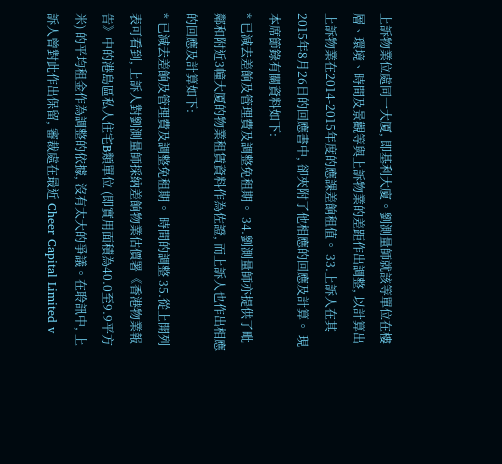上訴物業位處同一大厦, 即基利大廈。劉測量師就該等單位在樓層、環境、時間及景觀等與上訴物業的差距作出調整, 以計算出上訴物業在2014-2015年度的應課差餉租值。 33.上訴人在其2015年8月26日的回應書中, 卻夾附了他相應的回應及計算。 現本席節錄有關資料如下:
* 已減去差餉及管理費及調整免租期。 34.劉測量師亦提供了毗鄰和附近3幢大厦的物業租賃資料作為佐證, 而上訴人也作出相應的回應及計算如下:
* 已減去差餉及管理費及調整免租期。 時間的調整 35.從上開列表可看到, 上訴人對劉測量師採納差餉物業估價署《香港物業報告》中的港島區私人住宅B類單位 (即實用面積為40.0至9.9平方米) 的平均租金作為調整的依據, 沒有太大的爭議。在聆訊中, 上訴人曾對此作出保留, 審裁處在最近 Cheer Capital Limited v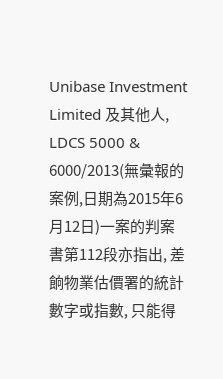Unibase Investment Limited 及其他人, LDCS 5000 & 6000/2013(無彙報的案例,日期為2015年6月12日)一案的判案書第112段亦指出, 差餉物業估價署的統計數字或指數, 只能得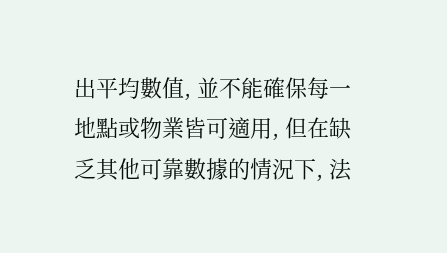出平均數值, 並不能確保每一地點或物業皆可適用, 但在缺乏其他可靠數據的情況下, 法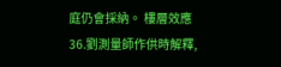庭仍會採納。 樓層效應 36.劉測量師作供時解釋,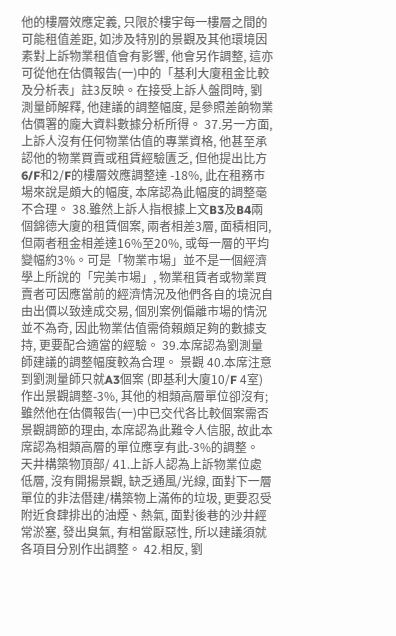他的樓層效應定義, 只限於樓宇每一樓層之間的可能租值差距, 如涉及特別的景觀及其他環境因素對上訴物業租值會有影響, 他會另作調整, 這亦可從他在估價報告(一)中的「基利大廈租金比較及分析表」註3反映。在接受上訴人盤問時, 劉測量師解釋, 他建議的調整幅度, 是參照差餉物業估價署的龐大資料數據分析所得。 37.另一方面, 上訴人沒有任何物業估值的專業資格, 他甚至承認他的物業買賣或租賃經驗匱乏, 但他提出比方6/F和2/F的樓層效應調整達 -18%, 此在租務市場來說是頗大的幅度, 本席認為此幅度的調整毫不合理。 38.雖然上訴人指根據上文B3及B4兩個錦德大廈的租賃個案, 兩者相差3層, 面積相同, 但兩者租金相差達16%至20%, 或每一層的平均變幅約3%。可是「物業市場」並不是一個經濟學上所說的「完美市場」, 物業租賃者或物業買賣者可因應當前的經濟情況及他們各自的境況自由出價以致達成交易, 個別案例偏離市場的情況並不為奇, 因此物業估值需倚賴頗足夠的數據支持, 更要配合適當的經驗。 39.本席認為劉測量師建議的調整幅度較為合理。 景觀 40.本席注意到劉測量師只就A3個案 (即基利大廈10/F 4室) 作出景觀調整-3%, 其他的相類高層單位卻沒有; 雖然他在估價報告(一)中已交代各比較個案需否景觀調節的理由, 本席認為此難令人信服, 故此本席認為相類高層的單位應享有此-3%的調整。 天井構築物頂部/ 41.上訴人認為上訴物業位處低層, 沒有開揚景觀, 缺乏通風/光線, 面對下一層單位的非法僭建/構築物上滿佈的垃圾, 更要忍受附近食肆排出的油煙、熱氣, 面對後巷的沙井經常淤塞, 發出臭氣, 有相當厭惡性, 所以建議須就各項目分別作出調整。 42.相反, 劉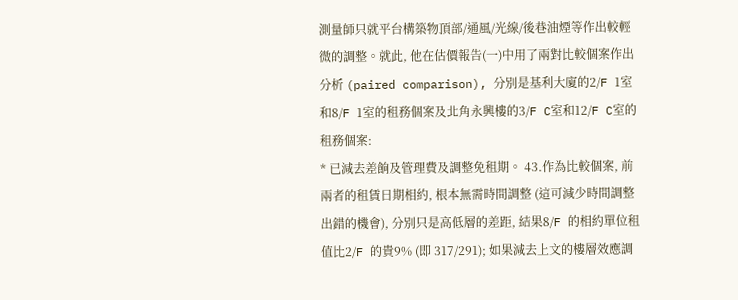測量師只就平台構築物頂部/通風/光線/後巷油煙等作出較輕微的調整。就此, 他在估價報告(一)中用了兩對比較個案作出分析 (paired comparison), 分別是基利大廈的2/F 1室和8/F 1室的租務個案及北角永興樓的3/F C室和12/F C室的租務個案:
* 已減去差餉及管理費及調整免租期。 43.作為比較個案, 前兩者的租賃日期相約, 根本無需時間調整 (這可減少時間調整出錯的機會), 分別只是高低層的差距, 結果8/F 的相約單位租值比2/F 的貴9% (即 317/291); 如果減去上文的樓層效應調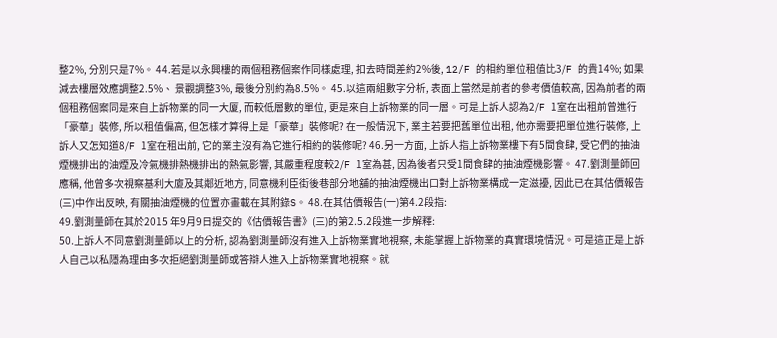整2%, 分別只是7%。 44.若是以永興樓的兩個租務個案作同樣處理, 扣去時間差約2%後, 12/F 的相約單位租值比3/F 的貴14%; 如果減去樓層效應調整2.5%、 景觀調整3%, 最後分別約為8.5%。 45.以這兩組數字分析, 表面上當然是前者的參考價值較高, 因為前者的兩個租務個案同是來自上訴物業的同一大厦, 而較低層數的單位, 更是來自上訴物業的同一層。可是上訴人認為2/F 1室在出租前曾進行「豪華」裝修, 所以租值偏高, 但怎樣才算得上是「豪華」裝修呢? 在一般情況下, 業主若要把舊單位出租, 他亦需要把單位進行裝修, 上訴人又怎知道8/F 1室在租出前, 它的業主沒有為它進行相約的裝修呢? 46.另一方面, 上訴人指上訴物業樓下有5間食肆, 受它們的抽油煙機排出的油煙及冷氣機排熱機排出的熱氣影響, 其嚴重程度較2/F 1室為甚, 因為後者只受1間食肆的抽油煙機影響。 47.劉測量師回應稱, 他曾多次視察基利大廈及其鄰近地方, 同意機利臣街後巷部分地舖的抽油煙機出口對上訴物業構成一定滋擾, 因此已在其估價報告(三)中作出反映, 有關抽油煙機的位置亦畫載在其附錄S。 48.在其估價報告(一)第4.2段指:
49.劉測量師在其於2015 年9月9日提交的《估價報告書》(三)的第2.5.2段進一步解釋:
50.上訴人不同意劉測量師以上的分析, 認為劉測量師沒有進入上訴物業實地視察, 未能掌握上訴物業的真實環境情況。可是這正是上訴人自己以私隱為理由多次拒絕劉測量師或答辯人進入上訴物業實地視察。就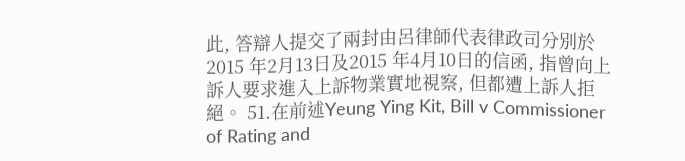此, 答辯人提交了兩封由呂律師代表律政司分別於2015 年2月13日及2015 年4月10日的信函, 指曾向上訴人要求進入上訴物業實地視察, 但都遭上訴人拒絕。 51.在前述Yeung Ying Kit, Bill v Commissioner of Rating and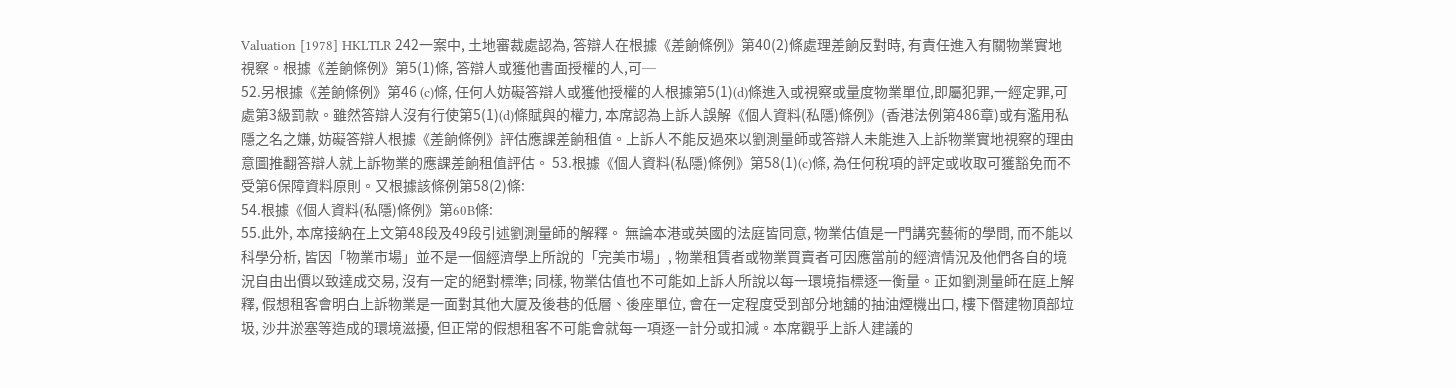Valuation [1978] HKLTLR 242一案中, 土地審裁處認為, 答辯人在根據《差餉條例》第40(2)條處理差餉反對時, 有責任進入有關物業實地視察。根據《差餉條例》第5(1)條, 答辯人或獲他書面授權的人,可─
52.另根據《差餉條例》第46 (c)條, 任何人妨礙答辯人或獲他授權的人根據第5(1)(d)條進入或視察或量度物業單位,即屬犯罪,一經定罪,可處第3級罰款。雖然答辯人沒有行使第5(1)(d)條賦與的權力, 本席認為上訴人誤解《個人資料(私隱)條例》(香港法例第486章)或有濫用私隱之名之嫌, 妨礙答辯人根據《差餉條例》評估應課差餉租值。上訴人不能反過來以劉測量師或答辯人未能進入上訴物業實地視察的理由意圖推翻答辯人就上訴物業的應課差餉租值評估。 53.根據《個人資料(私隱)條例》第58(1)(c)條, 為任何稅項的評定或收取可獲豁免而不受第6保障資料原則。又根據該條例第58(2)條:
54.根據《個人資料(私隱)條例》第60B條:
55.此外, 本席接納在上文第48段及49段引述劉測量師的解釋。 無論本港或英國的法庭皆同意, 物業估值是一門講究藝術的學問, 而不能以科學分析, 皆因「物業市場」並不是一個經濟學上所說的「完美市場」, 物業租賃者或物業買賣者可因應當前的經濟情況及他們各自的境況自由出價以致達成交易, 沒有一定的絕對標準; 同樣, 物業估值也不可能如上訴人所說以每一環境指標逐一衡量。正如劉測量師在庭上解釋, 假想租客會明白上訴物業是一面對其他大厦及後巷的低層、後座單位, 會在一定程度受到部分地舖的抽油煙機出口, 樓下僭建物頂部垃圾, 沙井淤塞等造成的環境滋擾, 但正常的假想租客不可能會就每一項逐一計分或扣減。本席觀乎上訴人建議的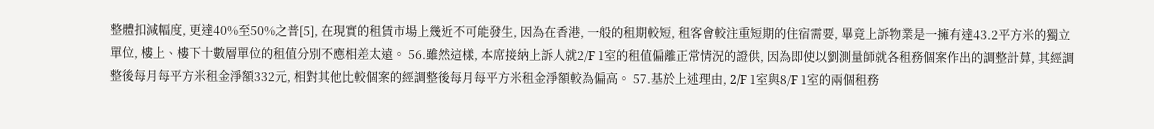整體扣減幅度, 更達40%至50%之普[5], 在現實的租賃市場上幾近不可能發生, 因為在香港, 一般的租期較短, 租客會較注重短期的住宿需要, 畢竟上訴物業是一擁有達43.2平方米的獨立單位, 樓上、樓下十數層單位的租值分別不應相差太遠。 56.雖然這樣, 本席接納上訴人就2/F 1室的租值偏離正常情況的證供, 因為即使以劉測量師就各租務個案作出的調整計萛, 其經調整後每月每平方米租金淨額332元, 相對其他比較個案的經調整後每月每平方米租金淨額較為偏高。 57.基於上述理由, 2/F 1室與8/F 1室的兩個租務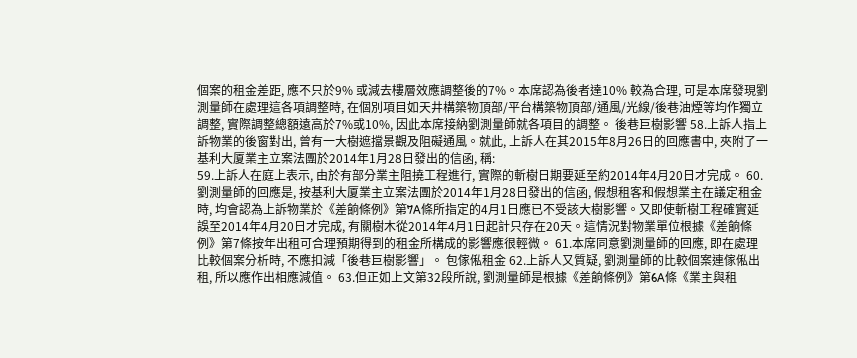個案的租金差距, 應不只於9% 或減去樓層效應調整後的7%。本席認為後者達10% 較為合理, 可是本席發現劉測量師在處理這各項調整時, 在個別項目如天井構築物頂部/平台構築物頂部/通風/光線/後巷油煙等均作獨立調整, 實際調整總額遠高於7%或10%, 因此本席接納劉測量師就各項目的調整。 後巷巨樹影響 58.上訴人指上訴物業的後窗對出, 曾有一大樹遮擋景觀及阻礙通風。就此, 上訴人在其2015年8月26日的回應書中, 夾附了一基利大厦業主立案法團於2014年1月28日發出的信函, 稱:
59.上訴人在庭上表示, 由於有部分業主阻撓工程進行, 實際的斬樹日期要延至約2014年4月20日才完成。 60.劉測量師的回應是, 按基利大厦業主立案法團於2014年1月28日發出的信函, 假想租客和假想業主在議定租金時, 均會認為上訴物業於《差餉條例》第7A條所指定的4月1日應已不受該大樹影響。又即使斬樹工程確實延誤至2014年4月20日才完成, 有關樹木從2014年4月1日起計只存在20天。這情況對物業單位根據《差餉條例》第7條按年出租可合理預期得到的租金所構成的影響應很輕微。 61.本席同意劉測量師的回應, 即在處理比較個案分析時, 不應扣減「後巷巨樹影響」。 包傢俬租金 62.上訴人又質疑, 劉測量師的比較個案連傢俬出租, 所以應作出相應減值。 63.但正如上文第32段所說, 劉測量師是根據《差餉條例》第6A條《業主與租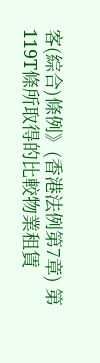客(綜合)條例》(香港法例第7章) 第119T條所取得的比較物業租賃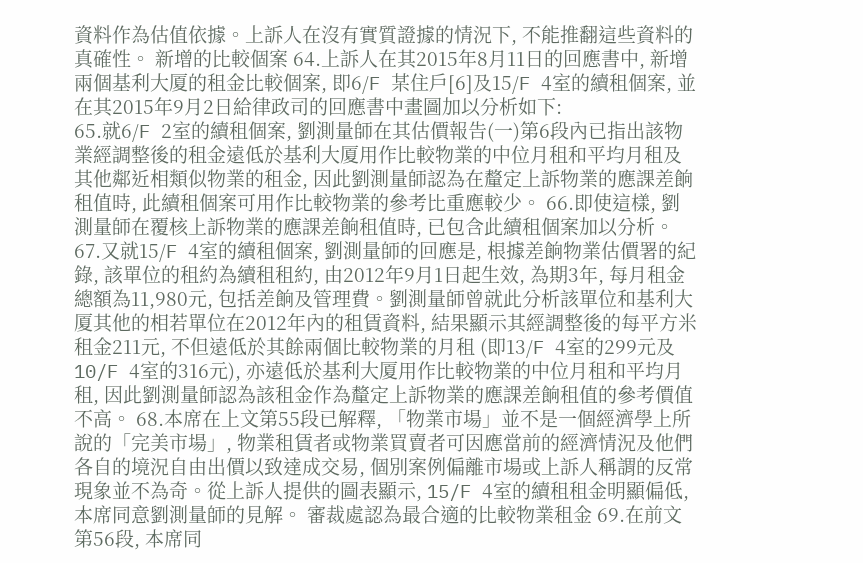資料作為估值依據。上訴人在沒有實質證據的情況下, 不能推翻這些資料的真確性。 新增的比較個案 64.上訴人在其2015年8月11日的回應書中, 新增兩個基利大厦的租金比較個案, 即6/F 某住戶[6]及15/F 4室的續租個案, 並在其2015年9月2日給律政司的回應書中畫圖加以分析如下:
65.就6/F 2室的續租個案, 劉測量師在其估價報告(一)第6段內已指出該物業經調整後的租金遠低於基利大厦用作比較物業的中位月租和平均月租及其他鄰近相類似物業的租金, 因此劉測量師認為在釐定上訴物業的應課差餉租值時, 此續租個案可用作比較物業的參考比重應較少。 66.即使這樣, 劉測量師在覆核上訴物業的應課差餉租值時, 已包含此續租個案加以分析。 67.又就15/F 4室的續租個案, 劉測量師的回應是, 根據差餉物業估價署的紀錄, 該單位的租約為續租租約, 由2012年9月1日起生效, 為期3年, 每月租金總額為11,980元, 包括差餉及管理費。劉測量師曾就此分析該單位和基利大厦其他的相若單位在2012年內的租賃資料, 結果顯示其經調整後的每平方米租金211元, 不但遠低於其餘兩個比較物業的月租 (即13/F 4室的299元及10/F 4室的316元), 亦遠低於基利大厦用作比較物業的中位月租和平均月租, 因此劉測量師認為該租金作為釐定上訴物業的應課差餉租值的參考價值不高。 68.本席在上文第55段已解釋, 「物業市場」並不是一個經濟學上所說的「完美市場」, 物業租賃者或物業買賣者可因應當前的經濟情況及他們各自的境況自由出價以致達成交易, 個別案例偏離市場或上訴人稱謂的反常現象並不為奇。從上訴人提供的圖表顯示, 15/F 4室的續租租金明顯偏低, 本席同意劉測量師的見解。 審裁處認為最合適的比較物業租金 69.在前文第56段, 本席同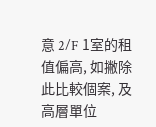意 2/F 1室的租值偏高, 如撇除此比較個案, 及高層單位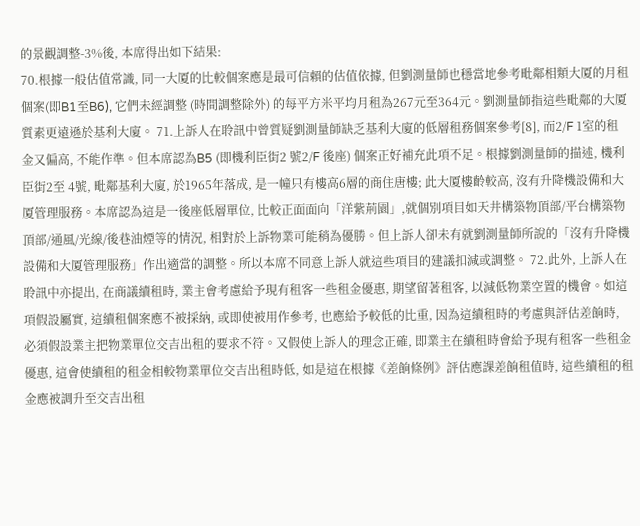的景觀調整-3%後, 本席得出如下結果:
70.根據一般估值常識, 同一大厦的比較個案應是最可信賴的估值依據, 但劉測量師也穩當地參考毗鄰相類大厦的月租個案(即B1至B6), 它們未經調整 (時間調整除外) 的每平方米平均月租為267元至364元。劉測量師指這些毗鄰的大厦質素更遠遜於基利大廈。 71.上訴人在聆訊中曾質疑劉測量師缺乏基利大廈的低層租務個案參考[8], 而2/F 1室的租金又偏高, 不能作準。但本席認為B5 (即機利臣街2 號2/F 後座) 個案正好補充此項不足。根據劉測量師的描述, 機利臣街2至 4號, 毗鄰基利大廈, 於1965年落成, 是一幢只有樓高6層的商住唐樓; 此大厦樓齡較高, 沒有升降機設備和大厦管理服務。本席認為這是一後座低層單位, 比較正面面向「洋紫荊園」,就個別項目如天井構築物頂部/平台構築物頂部/通風/光線/後巷油煙等的情況, 相對於上訴物業可能稍為優勝。但上訴人卻未有就劉測量師所說的「沒有升降機設備和大厦管理服務」作出適當的調整。所以本席不同意上訴人就這些項目的建議扣減或調整。 72.此外, 上訴人在聆訊中亦提出, 在商議續租時, 業主會考慮給予現有租客一些租金優惠, 期望留著租客, 以減低物業空置的機會。如這項假設屬實, 這續租個案應不被採納, 或即使被用作參考, 也應給予較低的比重, 因為這續租時的考慮與評估差餉時, 必須假設業主把物業單位交吉出租的要求不符。又假使上訴人的理念正確, 即業主在續租時會給予現有租客一些租金優惠, 這會使續租的租金相較物業單位交吉出租時低, 如是這在根據《差餉條例》評估應課差餉租值時, 這些續租的租金應被調升至交吉出租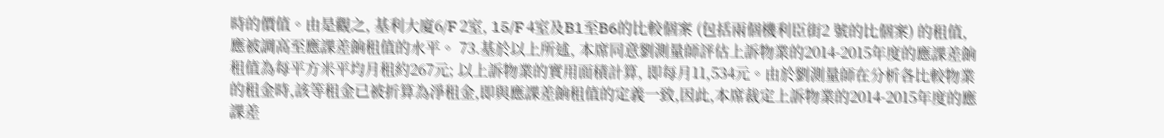時的價值。由是觀之, 基利大廈6/F 2室, 15/F 4室及B1至B6的比較個案 (包括兩個機利臣街2 號的比個案) 的租值, 應被調高至應課差餉租值的水平。 73.基於以上所述, 本席同意劉測量師評估上訴物業的2014-2015年度的應課差餉租值為每平方米平均月租約267元; 以上訴物業的實用面積計算, 即每月11,534元。由於劉測量師在分析各比較物業的租金時,該等租金已被折算為淨租金,即與應課差餉租值的定義一致,因此,本席裁定上訴物業的2014-2015年度的應課差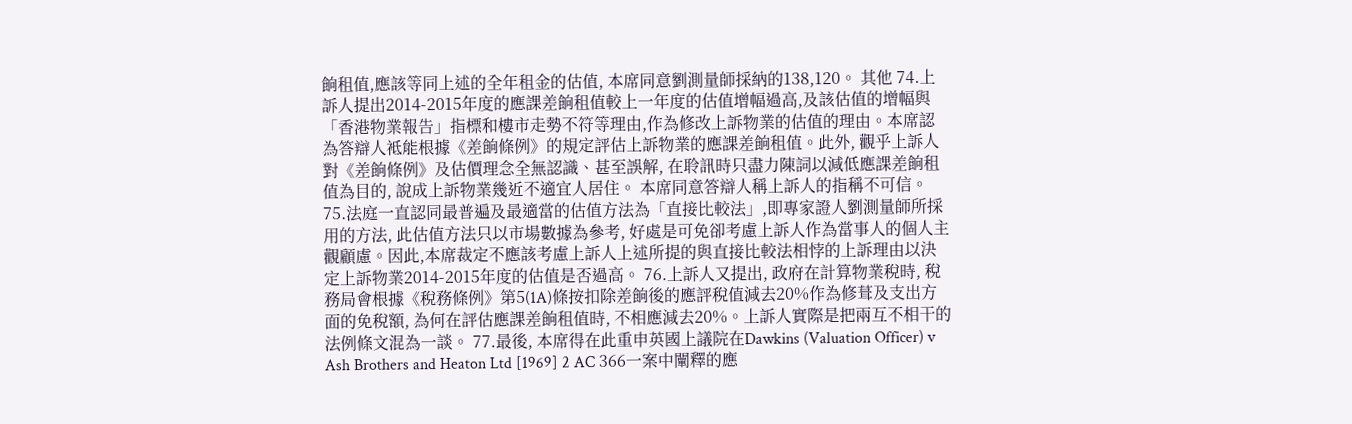餉租值,應該等同上述的全年租金的估值, 本席同意劉測量師採納的138,120。 其他 74.上訴人提出2014-2015年度的應課差餉租值較上一年度的估值增幅過高,及該估值的增幅與「香港物業報告」指標和樓市走勢不符等理由,作為修改上訴物業的估值的理由。本席認為答辯人袛能根據《差餉條例》的規定評估上訴物業的應課差餉租值。此外, 觀乎上訴人對《差餉條例》及估價理念全無認識、甚至誤解, 在聆訊時只盡力陳詞以減低應課差餉租值為目的, 說成上訴物業幾近不適宜人居住。 本席同意答辯人稱上訴人的指稱不可信。 75.法庭一直認同最普遍及最適當的估值方法為「直接比較法」,即專家證人劉測量師所採用的方法, 此估值方法只以市場數據為參考, 好處是可免卻考慮上訴人作為當事人的個人主觀顧慮。因此,本席裁定不應該考慮上訴人上述所提的與直接比較法相悖的上訴理由以決定上訴物業2014-2015年度的估值是否過高。 76.上訴人又提出, 政府在計算物業稅時, 稅務局會根據《稅務條例》第5(1A)條按扣除差餉後的應評稅值減去20%作為修葺及支出方面的免稅額, 為何在評估應課差餉租值時, 不相應減去20%。上訴人實際是把兩互不相干的法例條文混為一談。 77.最後, 本席得在此重申英國上議院在Dawkins (Valuation Officer) v Ash Brothers and Heaton Ltd [1969] 2 AC 366一案中闡釋的應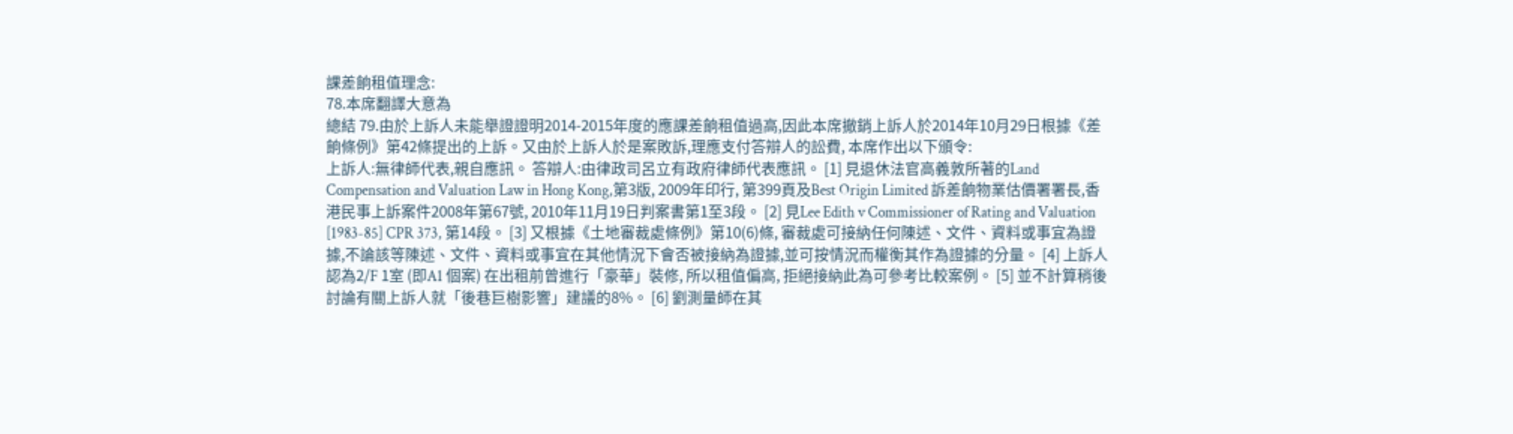課差餉租值理念:
78.本席翻譯大意為
總結 79.由於上訴人未能舉證證明2014-2015年度的應課差餉租值過高,因此本席撤銷上訴人於2014年10月29日根據《差餉條例》第42條提出的上訴。又由於上訴人於是案敗訴,理應支付答辯人的訟費, 本席作出以下頒令:
上訴人:無律師代表,親自應訊。 答辯人:由律政司呂立有政府律師代表應訊。 [1] 見退休法官高義敦所著的Land Compensation and Valuation Law in Hong Kong,第3版, 2009年印行, 第399頁及Best Origin Limited 訴差餉物業估價署署長,香港民事上訴案件2008年第67號, 2010年11月19日判案書第1至3段。 [2] 見Lee Edith v Commissioner of Rating and Valuation [1983-85] CPR 373, 第14段。 [3] 又根據《土地審裁處條例》第10(6)條, 審裁處可接納任何陳述、文件、資料或事宜為證據,不論該等陳述、文件、資料或事宜在其他情況下會否被接納為證據,並可按情況而權衡其作為證據的分量。 [4] 上訴人認為2/F 1室 (即A1 個案) 在出租前曾進行「豪華」裝修, 所以租值偏高, 拒絕接納此為可參考比較案例。 [5] 並不計算稍後討論有關上訴人就「後巷巨樹影響」建議的8%。 [6] 劉測量師在其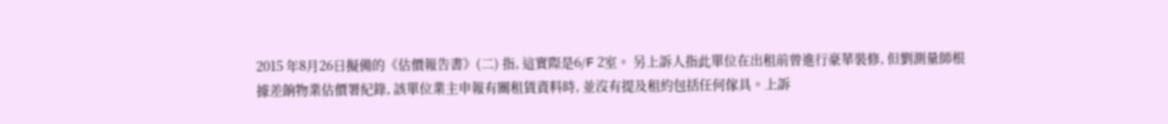2015 年8月26日擬備的《估價報告書》(二) 指, 這實際是6/F 2室。 另上訴人指此單位在出租前曾進行豪華裝修, 但劉測量師根據差餉物業估價署紀錄, 該單位業主申報有關租賃資料時, 並沒有提及租約包括任何傢具。上訴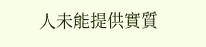人未能提供實質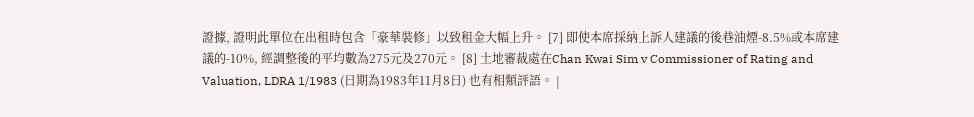證據, 證明此單位在出租時包含「豪華裝修」以致租金大幅上升。 [7] 即使本席採納上訴人建議的後巷油煙-8.5%或本席建議的-10%, 經調整後的平均數為275元及270元。 [8] 土地審裁處在Chan Kwai Sim v Commissioner of Rating and Valuation, LDRA 1/1983 (日期為1983年11月8日) 也有相類評語。 |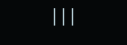|||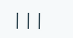|||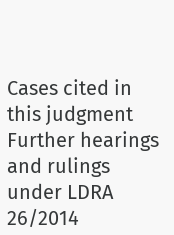Cases cited in this judgment
Further hearings and rulings under LDRA 26/2014